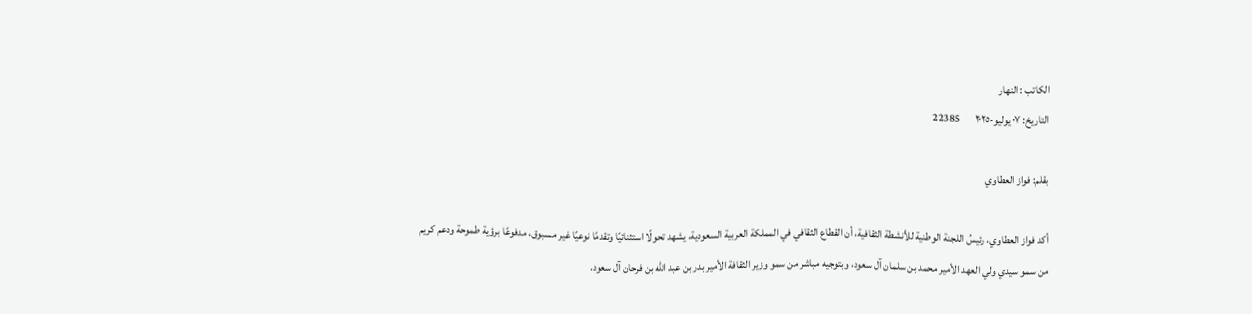الكاتب : النهار
التاريخ: ٠٧ يوليو-٢٠٢٥       22385

بقلم: فواز العطاوي

أكد فواز العطاوي، رئيسُ اللجنة الوطنية للأنشطة الثقافية، أن القطاع الثقافي في المملكة العربية السعودية، يشهد تحولًا استثنائيًا وتقدمًا نوعيًا غير مسبوق، مدفوعًا برؤية طموحة ودعم كريم من سمو سيدي ولي العهد الأمير محمد بن سلمان آل سعود، وبتوجيه مباشر من سمو وزير الثقافة الأمير بدر بن عبد الله بن فرحان آل سعود.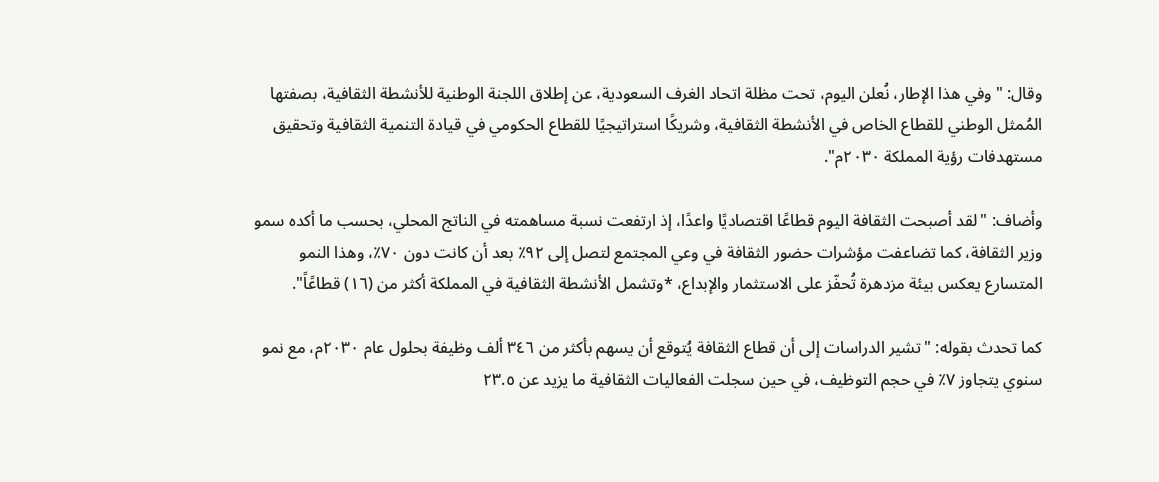وقال: "وفي هذا الإطار، نُعلن اليوم، تحت مظلة اتحاد الغرف السعودية، عن إطلاق اللجنة الوطنية للأنشطة الثقافية، بصفتها المُمثل الوطني للقطاع الخاص في الأنشطة الثقافية، وشريكًا استراتيجيًا للقطاع الحكومي في قيادة التنمية الثقافية وتحقيق مستهدفات رؤية المملكة ٢٠٣٠م".

وأضاف: "لقد أصبحت الثقافة اليوم قطاعًا اقتصاديًا واعدًا، إذ ارتفعت نسبة مساهمته في الناتج المحلي، بحسب ما أكده سمو وزير الثقافة، كما تضاعفت مؤشرات حضور الثقافة في وعي المجتمع لتصل إلى ٩٢٪ بعد أن كانت دون ٧٠٪، وهذا النمو المتسارع يعكس بيئة مزدهرة تُحفّز على الاستثمار والإبداع، *وتشمل الأنشطة الثقافية في المملكة أكثر من (١٦) قطاعًاً".

كما تحدث بقوله: "تشير الدراسات إلى أن قطاع الثقافة يُتوقع أن يسهم بأكثر من ٣٤٦ ألف وظيفة بحلول عام ٢٠٣٠م، مع نمو سنوي يتجاوز ٧٪ في حجم التوظيف، في حين سجلت الفعاليات الثقافية ما يزيد عن ٢٣.٥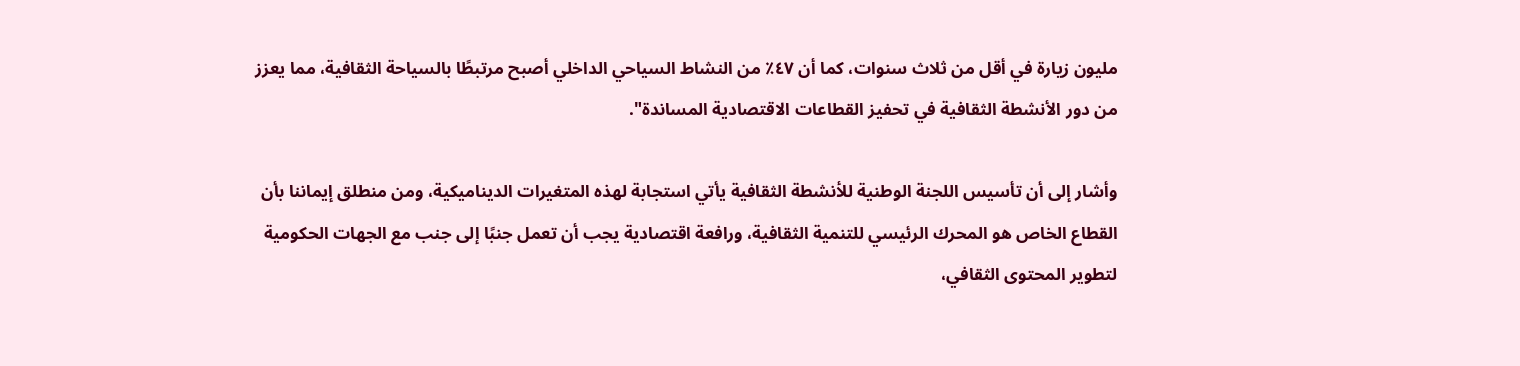مليون زيارة في أقل من ثلاث سنوات، كما أن ٤٧٪ من النشاط السياحي الداخلي أصبح مرتبطًا بالسياحة الثقافية، مما يعزز من دور الأنشطة الثقافية في تحفيز القطاعات الاقتصادية المساندة".

وأشار إلى أن تأسيس اللجنة الوطنية للأنشطة الثقافية يأتي استجابة لهذه المتغيرات الديناميكية، ومن منطلق إيماننا بأن القطاع الخاص هو المحرك الرئيسي للتنمية الثقافية، ورافعة اقتصادية يجب أن تعمل جنبًا إلى جنب مع الجهات الحكومية لتطوير المحتوى الثقافي،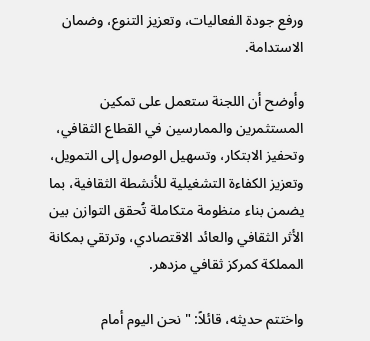ورفع جودة الفعاليات، وتعزيز التنوع، وضمان الاستدامة.

وأوضح أن اللجنة ستعمل على تمكين المستثمرين والممارسين في القطاع الثقافي، وتحفيز الابتكار، وتسهيل الوصول إلى التمويل، وتعزيز الكفاءة التشغيلية للأنشطة الثقافية، بما يضمن بناء منظومة متكاملة تُحقق التوازن بين الأثر الثقافي والعائد الاقتصادي، وترتقي بمكانة المملكة كمركز ثقافي مزدهر.

واختتم حديثه، قائلاً: "نحن اليوم أمام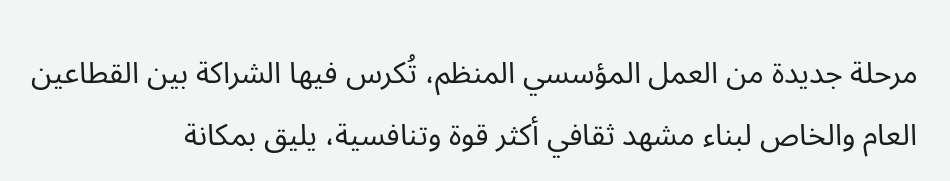مرحلة جديدة من العمل المؤسسي المنظم، تُكرس فيها الشراكة بين القطاعين العام والخاص لبناء مشهد ثقافي أكثر قوة وتنافسية، يليق بمكانة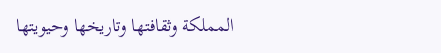المملكة وثقافتها وتاريخها وحيويتها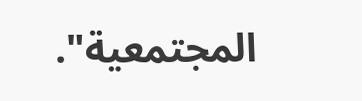المجتمعية".